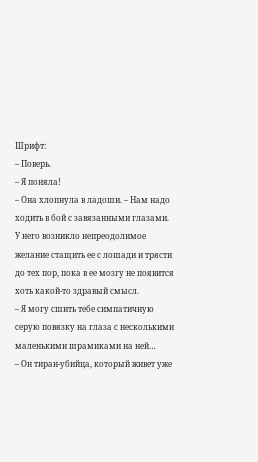Шрифт:
– Поверь.
– Я поняла!
– Она хлопнула в ладоши. – Нам надо ходить в бой с завязанными глазами.
У него возникло непреодолимое желание стащить ее с лошади и трясти до тех пор, пока в ее мозгу не появится хоть какой-то здравый смысл.
– Я могу сшить тебе симпатичную серую повязку на глаза с несколькими маленькими шрамиками на ней…
– Он тиран-убийца, который живет уже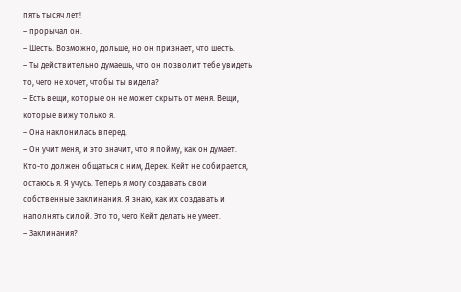пять тысяч лет!
– прорычал он.
– Шесть. Возможно, дольше, но он признает, что шесть.
– Ты действительно думаешь, что он позволит тебе увидеть то, чего не хочет, чтобы ты видела?
– Есть вещи, которые он не может скрыть от меня. Вещи, которые вижу только я.
– Она наклонилась вперед.
– Он учит меня, и это значит, что я пойму, как он думает. Кто-то должен общаться с ним, Дерек. Кейт не собирается, остаюсь я. Я учусь. Теперь я могу создавать свои собственные заклинания. Я знаю, как их создавать и наполнять силой. Это то, чего Кейт делать не умеет.
– Заклинания?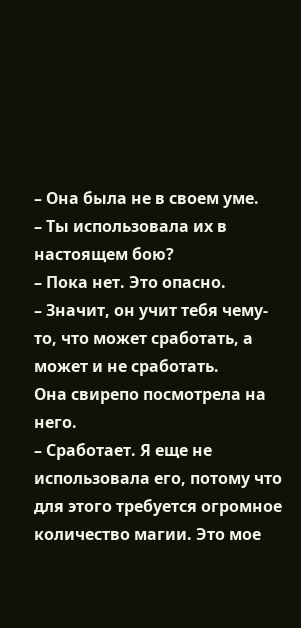– Она была не в своем уме.
– Ты использовала их в настоящем бою?
– Пока нет. Это опасно.
– Значит, он учит тебя чему-то, что может сработать, а может и не сработать.
Она свирепо посмотрела на него.
– Сработает. Я еще не использовала его, потому что для этого требуется огромное количество магии. Это мое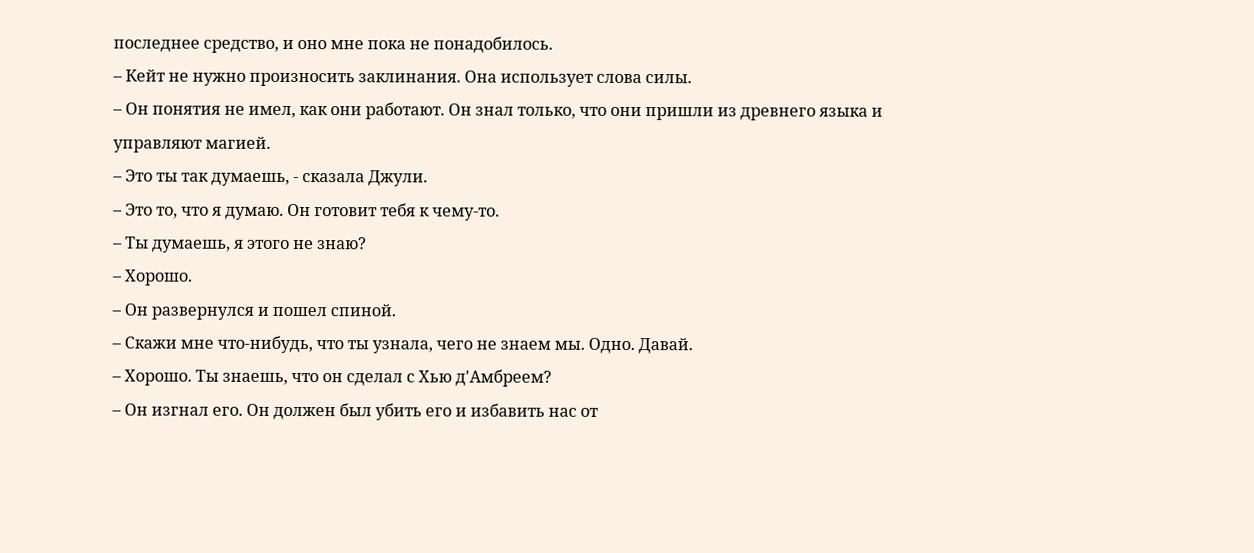последнее средство, и оно мне пока не понадобилось.
– Кейт не нужно произносить заклинания. Она использует слова силы.
– Он понятия не имел, как они работают. Он знал только, что они пришли из древнего языка и управляют магией.
– Это ты так думаешь, - сказала Джули.
– Это то, что я думаю. Он готовит тебя к чему-то.
– Ты думаешь, я этого не знаю?
– Хорошо.
– Он развернулся и пошел спиной.
– Скажи мне что-нибудь, что ты узнала, чего не знаем мы. Одно. Давай.
– Хорошо. Ты знаешь, что он сделал с Хью д'Амбреем?
– Он изгнал его. Он должен был убить его и избавить нас от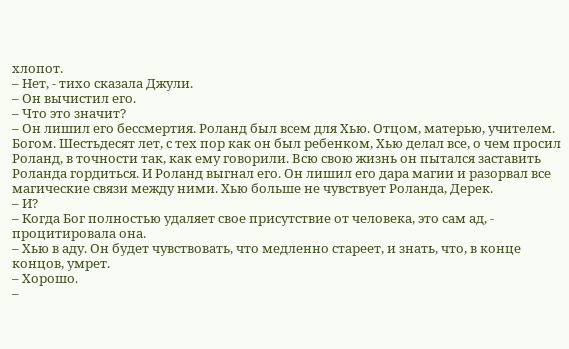хлопот.
– Нет, - тихо сказала Джули.
– Он вычистил его.
– Что это значит?
– Он лишил его бессмертия. Роланд был всем для Хью. Отцом, матерью, учителем. Богом. Шестьдесят лет, с тех пор как он был ребенком, Хью делал все, о чем просил Роланд, в точности так, как ему говорили. Всю свою жизнь он пытался заставить Роланда гордиться. И Роланд выгнал его. Он лишил его дара магии и разорвал все магические связи между ними. Хью больше не чувствует Роланда, Дерек.
– И?
– Когда Бог полностью удаляет свое присутствие от человека, это сам ад, - процитировала она.
– Хью в аду. Он будет чувствовать, что медленно стареет, и знать, что, в конце концов, умрет.
– Хорошо.
–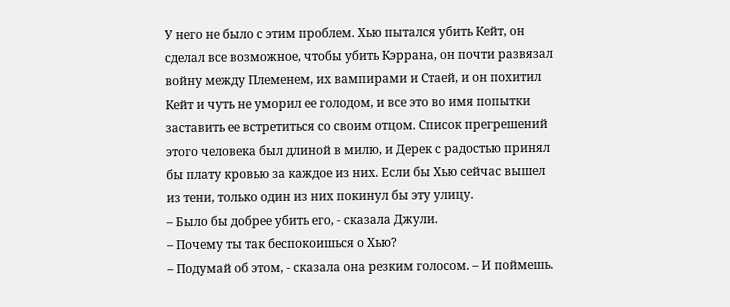У него не было с этим проблем. Хью пытался убить Кейт, он сделал все возможное, чтобы убить Кэррана, он почти развязал войну между Племенем, их вампирами и Стаей, и он похитил Кейт и чуть не уморил ее голодом, и все это во имя попытки заставить ее встретиться со своим отцом. Список прегрешений этого человека был длиной в милю, и Дерек с радостью принял бы плату кровью за каждое из них. Если бы Хью сейчас вышел из тени, только один из них покинул бы эту улицу.
– Было бы добрее убить его, - сказала Джули.
– Почему ты так беспокоишься о Хью?
– Подумай об этом, - сказала она резким голосом. – И поймешь.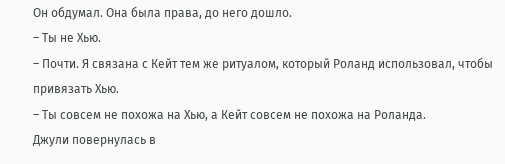Он обдумал. Она была права, до него дошло.
– Ты не Хью.
– Почти. Я связана с Кейт тем же ритуалом, который Роланд использовал, чтобы привязать Хью.
– Ты совсем не похожа на Хью, а Кейт совсем не похожа на Роланда.
Джули повернулась в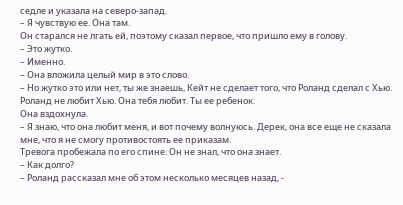седле и указала на северо-запад.
– Я чувствую ее. Она там.
Он старался не лгать ей, поэтому сказал первое, что пришло ему в голову.
– Это жутко.
– Именно.
– Она вложила целый мир в это слово.
– Но жутко это или нет, ты же знаешь, Кейт не сделает того, что Роланд сделал с Хью. Роланд не любит Хью. Она тебя любит. Ты ее ребенок.
Она вздохнула.
– Я знаю, что она любит меня, и вот почему волнуюсь. Дерек, она все еще не сказала мне, что я не смогу противостоять ее приказам.
Тревога пробежала по его спине. Он не знал, что она знает.
– Как долго?
– Роланд рассказал мне об этом несколько месяцев назад, -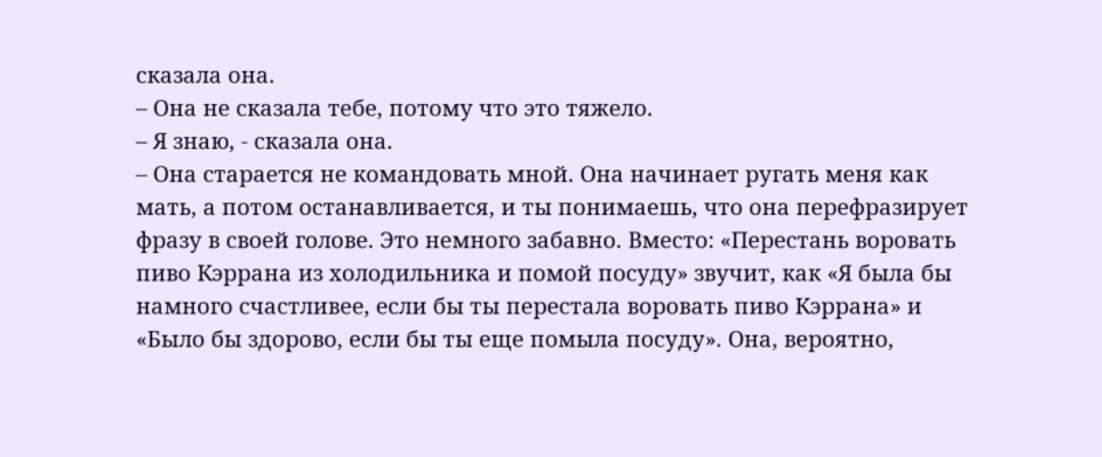сказала она.
– Она не сказала тебе, потому что это тяжело.
– Я знаю, - сказала она.
– Она старается не командовать мной. Она начинает ругать меня как мать, а потом останавливается, и ты понимаешь, что она перефразирует фразу в своей голове. Это немного забавно. Вместо: «Перестань воровать пиво Кэррана из холодильника и помой посуду» звучит, как «Я была бы намного счастливее, если бы ты перестала воровать пиво Кэррана» и «Было бы здорово, если бы ты еще помыла посуду». Она, вероятно,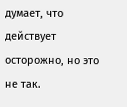думает, что действует осторожно, но это не так.